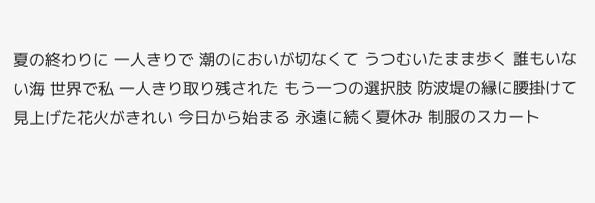夏の終わりに 一人きりで 潮のにおいが切なくて うつむいたまま歩く 誰もいない海 世界で私 一人きり取り残された もう一つの選択肢 防波堤の縁に腰掛けて 見上げた花火がきれい 今日から始まる 永遠に続く夏休み 制服のスカート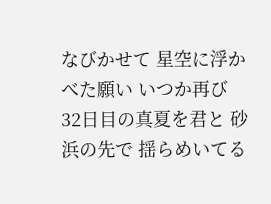なびかせて 星空に浮かべた願い いつか再び 32日目の真夏を君と 砂浜の先で 揺らめいてる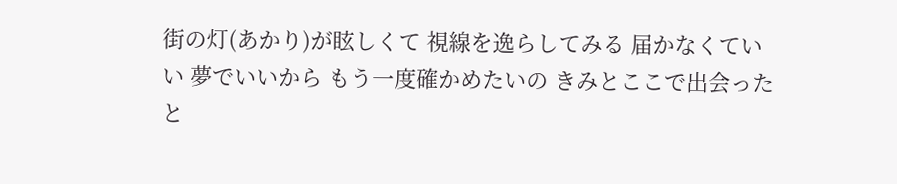街の灯(あかり)が眩しくて 視線を逸らしてみる 届かなくていい 夢でいいから もう一度確かめたいの きみとここで出会ったと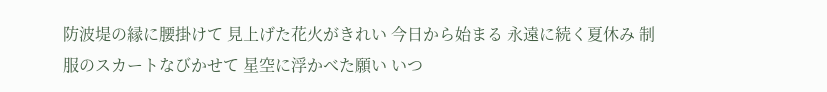防波堤の縁に腰掛けて 見上げた花火がきれい 今日から始まる 永遠に続く夏休み 制服のスカートなびかせて 星空に浮かべた願い いつ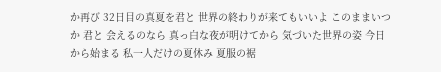か再び 32日目の真夏を君と 世界の終わりが来てもいいよ このままいつか 君と 会えるのなら 真っ白な夜が明けてから 気づいた世界の姿 今日から始まる 私一人だけの夏休み 夏服の裾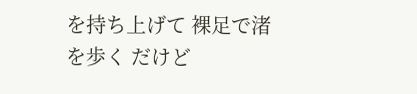を持ち上げて 裸足で渚を歩く だけど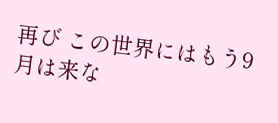再び この世界にはもう9月は来な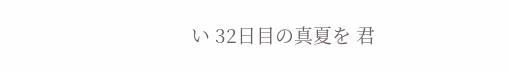い 32日目の真夏を 君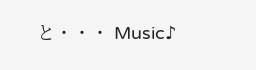と・・・ Music♪